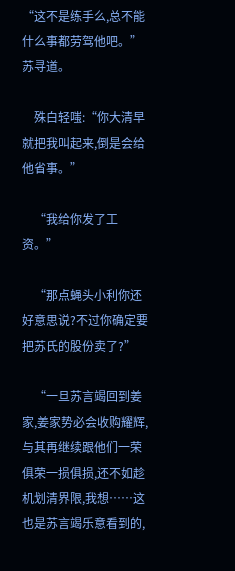“这不是练手么,总不能什么事都劳驾他吧。”苏寻道。

    殊白轻嗤:“你大清早就把我叫起来,倒是会给他省事。”

    “我给你发了工资。”

    “那点蝇头小利你还好意思说?不过你确定要把苏氏的股份卖了?”

    “一旦苏言竭回到姜家,姜家势必会收购耀辉,与其再继续跟他们一荣俱荣一损俱损,还不如趁机划清界限,我想……这也是苏言竭乐意看到的,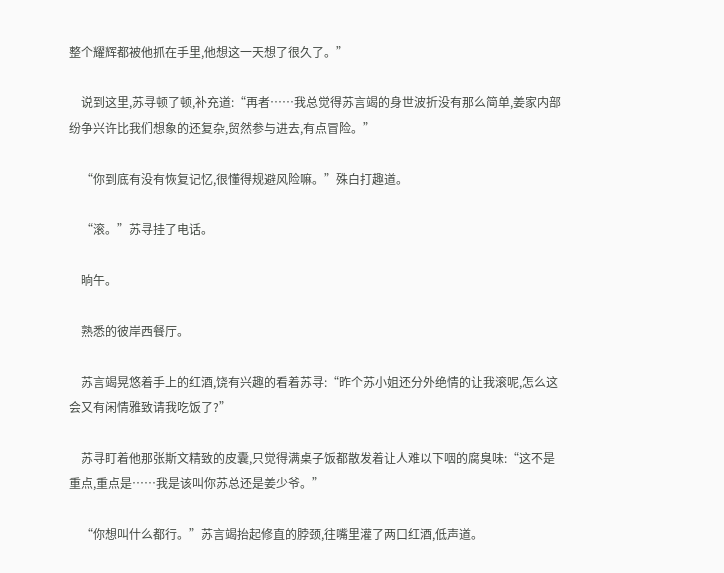整个耀辉都被他抓在手里,他想这一天想了很久了。”

    说到这里,苏寻顿了顿,补充道:“再者……我总觉得苏言竭的身世波折没有那么简单,姜家内部纷争兴许比我们想象的还复杂,贸然参与进去,有点冒险。”

    “你到底有没有恢复记忆,很懂得规避风险嘛。”殊白打趣道。

    “滚。”苏寻挂了电话。

    晌午。

    熟悉的彼岸西餐厅。

    苏言竭晃悠着手上的红酒,饶有兴趣的看着苏寻:“昨个苏小姐还分外绝情的让我滚呢,怎么这会又有闲情雅致请我吃饭了?”

    苏寻盯着他那张斯文精致的皮囊,只觉得满桌子饭都散发着让人难以下咽的腐臭味:“这不是重点,重点是……我是该叫你苏总还是姜少爷。”

    “你想叫什么都行。”苏言竭抬起修直的脖颈,往嘴里灌了两口红酒,低声道。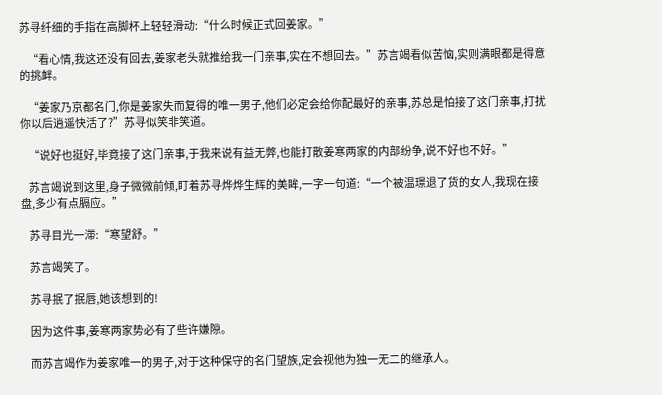苏寻纤细的手指在高脚杯上轻轻滑动:“什么时候正式回姜家。”

    “看心情,我这还没有回去,姜家老头就推给我一门亲事,实在不想回去。”苏言竭看似苦恼,实则满眼都是得意的挑衅。

    “姜家乃京都名门,你是姜家失而复得的唯一男子,他们必定会给你配最好的亲事,苏总是怕接了这门亲事,打扰你以后逍遥快活了?”苏寻似笑非笑道。

    “说好也挺好,毕竟接了这门亲事,于我来说有益无弊,也能打散姜寒两家的内部纷争,说不好也不好。”

    苏言竭说到这里,身子微微前倾,盯着苏寻烨烨生辉的美眸,一字一句道:“一个被温璟退了货的女人,我现在接盘,多少有点膈应。”

    苏寻目光一滞:“寒望舒。”

    苏言竭笑了。

    苏寻抿了抿唇,她该想到的!

    因为这件事,姜寒两家势必有了些许嫌隙。

    而苏言竭作为姜家唯一的男子,对于这种保守的名门望族,定会视他为独一无二的继承人。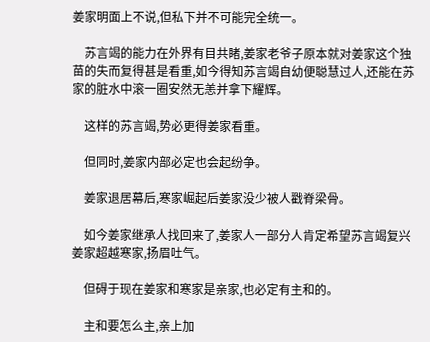姜家明面上不说,但私下并不可能完全统一。

    苏言竭的能力在外界有目共睹,姜家老爷子原本就对姜家这个独苗的失而复得甚是看重,如今得知苏言竭自幼便聪慧过人,还能在苏家的脏水中滚一圈安然无恙并拿下耀辉。

    这样的苏言竭,势必更得姜家看重。

    但同时,姜家内部必定也会起纷争。

    姜家退居幕后,寒家崛起后姜家没少被人戳脊梁骨。

    如今姜家继承人找回来了,姜家人一部分人肯定希望苏言竭复兴姜家超越寒家,扬眉吐气。

    但碍于现在姜家和寒家是亲家,也必定有主和的。

    主和要怎么主,亲上加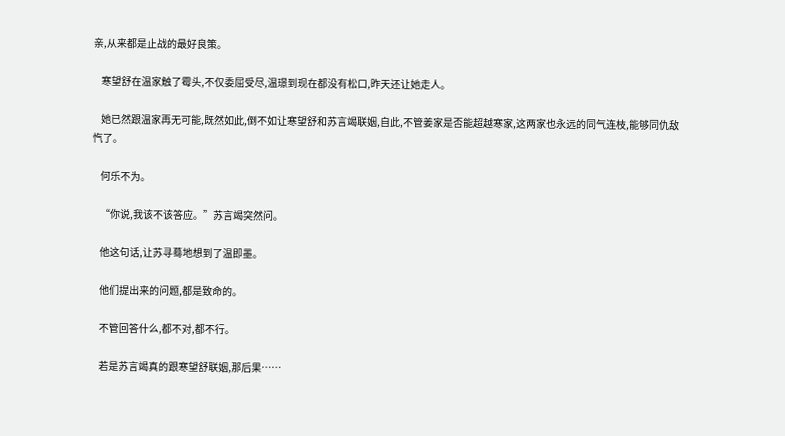亲,从来都是止战的最好良策。

    寒望舒在温家触了霉头,不仅委屈受尽,温璟到现在都没有松口,昨天还让她走人。

    她已然跟温家再无可能,既然如此,倒不如让寒望舒和苏言竭联姻,自此,不管姜家是否能超越寒家,这两家也永远的同气连枝,能够同仇敌忾了。

    何乐不为。

    “你说,我该不该答应。”苏言竭突然问。

    他这句话,让苏寻蓦地想到了温即墨。

    他们提出来的问题,都是致命的。

    不管回答什么,都不对,都不行。

    若是苏言竭真的跟寒望舒联姻,那后果……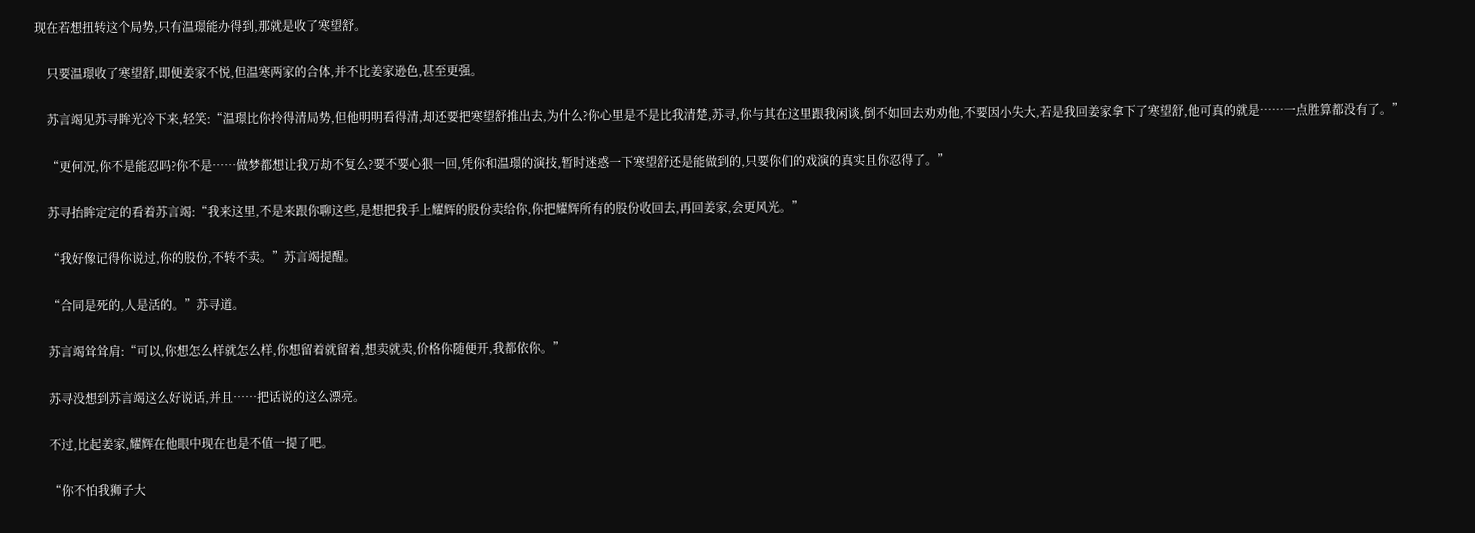现在若想扭转这个局势,只有温璟能办得到,那就是收了寒望舒。

    只要温璟收了寒望舒,即便姜家不悦,但温寒两家的合体,并不比姜家逊色,甚至更强。

    苏言竭见苏寻眸光冷下来,轻笑:“温璟比你拎得清局势,但他明明看得清,却还要把寒望舒推出去,为什么?你心里是不是比我清楚,苏寻,你与其在这里跟我闲谈,倒不如回去劝劝他,不要因小失大,若是我回姜家拿下了寒望舒,他可真的就是……一点胜算都没有了。”

    “更何况,你不是能忍吗?你不是……做梦都想让我万劫不复么?要不要心狠一回,凭你和温璟的演技,暂时迷惑一下寒望舒还是能做到的,只要你们的戏演的真实且你忍得了。”

    苏寻抬眸定定的看着苏言竭:“我来这里,不是来跟你聊这些,是想把我手上耀辉的股份卖给你,你把耀辉所有的股份收回去,再回姜家,会更风光。”

    “我好像记得你说过,你的股份,不转不卖。”苏言竭提醒。

    “合同是死的,人是活的。”苏寻道。

    苏言竭耸耸肩:“可以,你想怎么样就怎么样,你想留着就留着,想卖就卖,价格你随便开,我都依你。”

    苏寻没想到苏言竭这么好说话,并且……把话说的这么漂亮。

    不过,比起姜家,耀辉在他眼中现在也是不值一提了吧。

    “你不怕我狮子大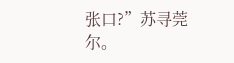张口?”苏寻莞尔。